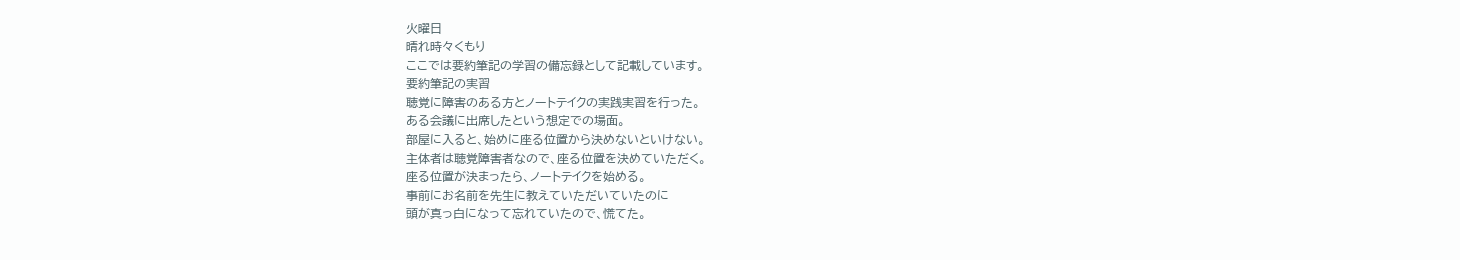火曜日
晴れ時々くもり
ここでは要約筆記の学習の備忘録として記載しています。
要約筆記の実習
聴覚に障害のある方とノートテイクの実践実習を行った。
ある会議に出席したという想定での場面。
部屋に入ると、始めに座る位置から決めないといけない。
主体者は聴覚障害者なので、座る位置を決めていただく。
座る位置が決まったら、ノートテイクを始める。
事前にお名前を先生に教えていただいていたのに
頭が真っ白になって忘れていたので、慌てた。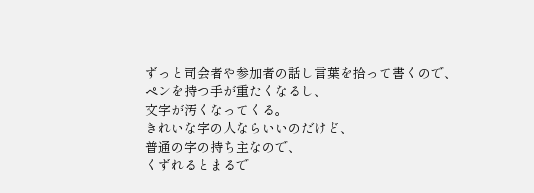ずっと司会者や参加者の話し言葉を拾って書くので、
ペンを持つ手が重たくなるし、
文字が汚くなってくる。
きれいな字の人ならいいのだけど、
普通の字の持ち主なので、
くずれるとまるで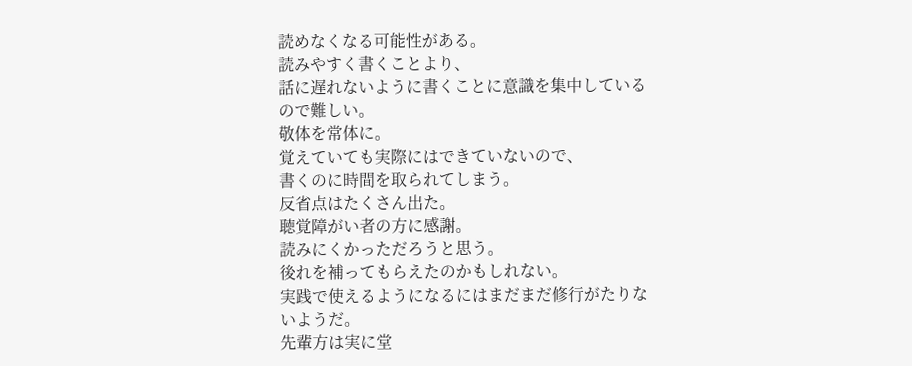読めなくなる可能性がある。
読みやすく書くことより、
話に遅れないように書くことに意識を集中しているので難しい。
敬体を常体に。
覚えていても実際にはできていないので、
書くのに時間を取られてしまう。
反省点はたくさん出た。
聴覚障がい者の方に感謝。
読みにくかっただろうと思う。
後れを補ってもらえたのかもしれない。
実践で使えるようになるにはまだまだ修行がたりないようだ。
先輩方は実に堂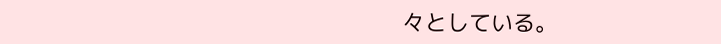々としている。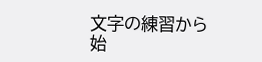文字の練習から始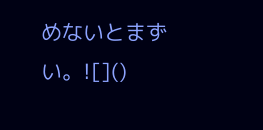めないとまずい。![]()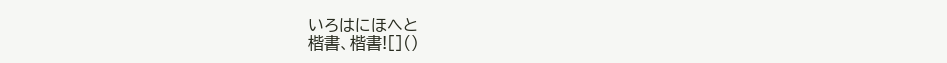いろはにほへと
楷書、楷書![]()